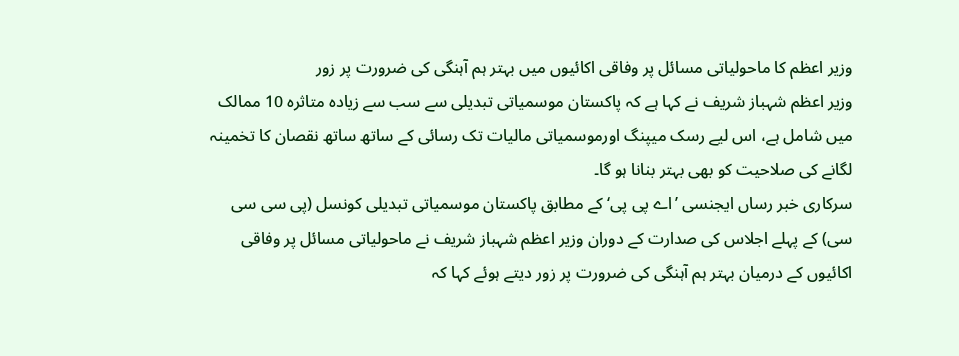وزیر اعظم کا ماحولیاتی مسائل پر وفاقی اکائیوں میں بہتر ہم آہنگی کی ضرورت پر زور
وزیر اعظم شہباز شریف نے کہا ہے کہ پاکستان موسمیاتی تبدیلی سے سب سے زیادہ متاثرہ 10 ممالک میں شامل ہے، اس لیے رسک میپنگ اورموسمیاتی مالیات تک رسائی کے ساتھ ساتھ نقصان کا تخمینہ لگانے کی صلاحیت کو بھی بہتر بنانا ہو گا۔
سرکاری خبر رساں ایجنسی ’اے پی پی‘ کے مطابق پاکستان موسمیاتی تبدیلی کونسل (پی سی سی سی) کے پہلے اجلاس کی صدارت کے دوران وزیر اعظم شہباز شریف نے ماحولیاتی مسائل پر وفاقی اکائیوں کے درمیان بہتر ہم آہنگی کی ضرورت پر زور دیتے ہوئے کہا کہ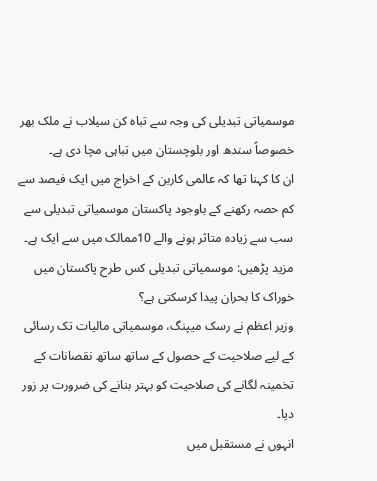موسمیاتی تبدیلی کی وجہ سے تباہ کن سیلاب نے ملک بھر خصوصاً سندھ اور بلوچستان میں تباہی مچا دی ہے۔
ان کا کہنا تھا کہ عالمی کاربن کے اخراج میں ایک فیصد سے کم حصہ رکھنے کے باوجود پاکستان موسمیاتی تبدیلی سے سب سے زیادہ متاثر ہونے والے 10ممالک میں سے ایک ہے۔
مزید پڑھیں: موسمیاتی تبدیلی کس طرح پاکستان میں خوراک کا بحران پیدا کرسکتی ہے؟
وزیر اعظم نے رسک میپنگ، موسمیاتی مالیات تک رسائی کے لیے صلاحیت کے حصول کے ساتھ ساتھ نقصانات کے تخمینہ لگانے کی صلاحیت کو بہتر بنانے کی ضرورت پر زور دیا۔
انہوں نے مستقبل میں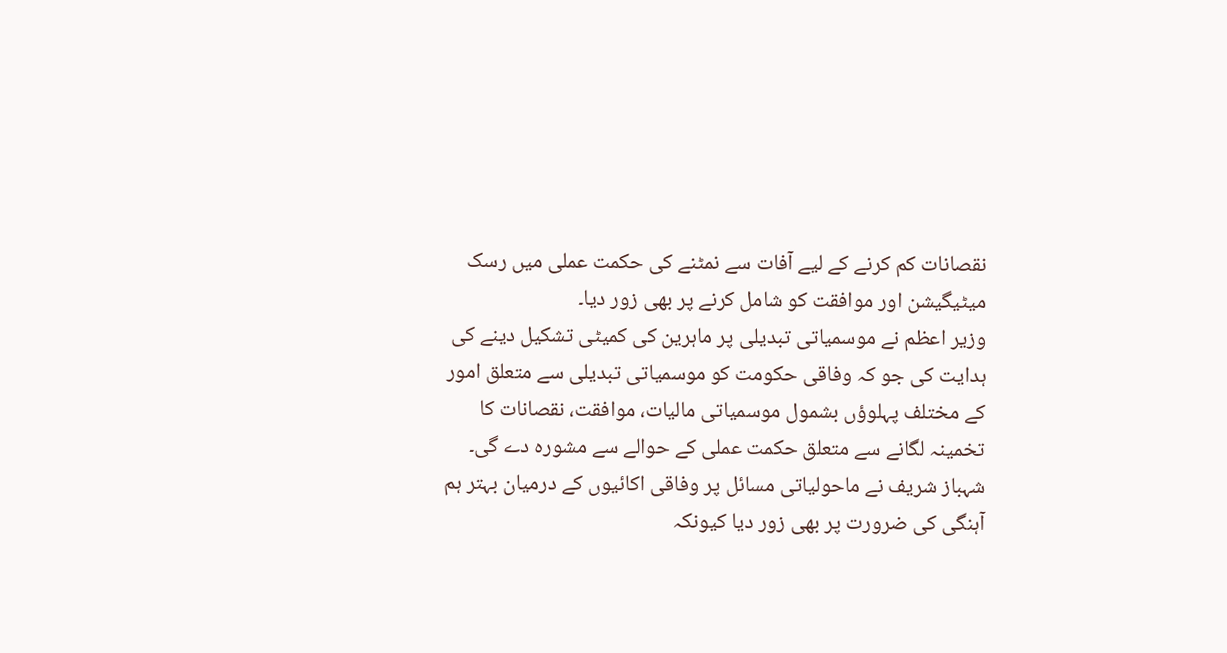نقصانات کم کرنے کے لیے آفات سے نمٹنے کی حکمت عملی میں رسک میٹیگیشن اور موافقت کو شامل کرنے پر بھی زور دیا۔
وزیر اعظم نے موسمیاتی تبدیلی پر ماہرین کی کمیٹی تشکیل دینے کی ہدایت کی جو کہ وفاقی حکومت کو موسمیاتی تبدیلی سے متعلق امور کے مختلف پہلوؤں بشمول موسمیاتی مالیات، موافقت، نقصانات کا تخمینہ لگانے سے متعلق حکمت عملی کے حوالے سے مشورہ دے گی۔
شہباز شریف نے ماحولیاتی مسائل پر وفاقی اکائیوں کے درمیان بہتر ہم آہنگی کی ضرورت پر بھی زور دیا کیونکہ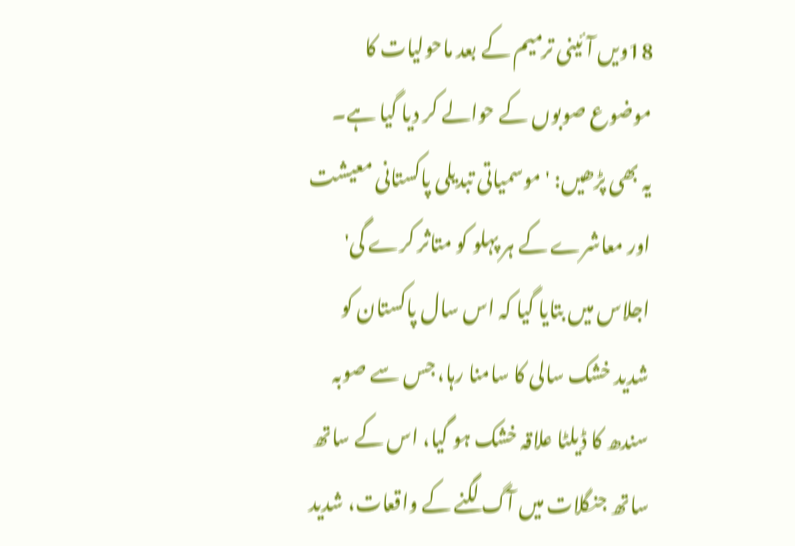18ویں آئینی ترمیم کے بعد ماحولیات کا موضوع صوبوں کے حوالے کر دیا گیا ہے۔
یہ بھی پڑھیں: 'موسمیاتی تبدیلی پاکستانی معیشت اور معاشرے کے ہر پہلو کو متاثر کرے گی'
اجلاس میں بتایا گیا کہ اس سال پاکستان کو شدید خشک سالی کا سامنا رہا، جس سے صوبہ سندھ کا ڈیلٹا علاقہ خشک ہو گیا، اس کے ساتھ ساتھ جنگلات میں آگ لگنے کے واقعات، شدید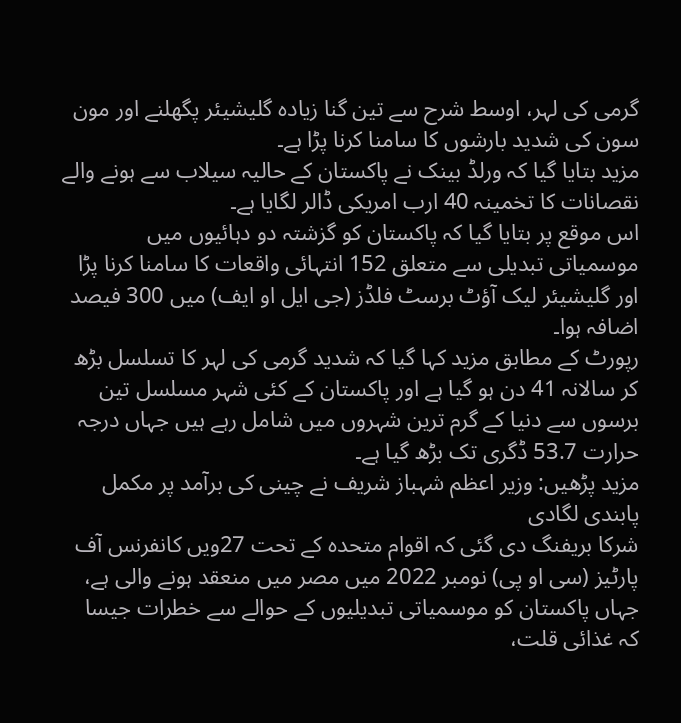گرمی کی لہر، اوسط شرح سے تین گنا زیادہ گلیشیئر پگھلنے اور مون سون کی شدید بارشوں کا سامنا کرنا پڑا ہے۔
مزید بتایا گیا کہ ورلڈ بینک نے پاکستان کے حالیہ سیلاب سے ہونے والے نقصانات کا تخمینہ 40 ارب امریکی ڈالر لگایا ہے۔
اس موقع پر بتایا گیا کہ پاکستان کو گزشتہ دو دہائیوں میں موسمیاتی تبدیلی سے متعلق 152 انتہائی واقعات کا سامنا کرنا پڑا اور گلیشیئر لیک آؤٹ برسٹ فلڈز (جی ایل او ایف) میں 300 فیصد اضافہ ہوا۔
رپورٹ کے مطابق مزید کہا گیا کہ شدید گرمی کی لہر کا تسلسل بڑھ کر سالانہ 41 دن ہو گیا ہے اور پاکستان کے کئی شہر مسلسل تین برسوں سے دنیا کے گرم ترین شہروں میں شامل رہے ہیں جہاں درجہ حرارت 53.7 ڈگری تک بڑھ گیا ہے۔
مزید پڑھیں: وزیر اعظم شہباز شریف نے چینی کی برآمد پر مکمل پابندی لگادی
شرکا بریفنگ دی گئی کہ اقوام متحدہ کے تحت 27ویں کانفرنس آف پارٹیز (سی او پی) نومبر 2022 میں مصر میں منعقد ہونے والی ہے، جہاں پاکستان کو موسمیاتی تبدیلیوں کے حوالے سے خطرات جیسا کہ غذائی قلت،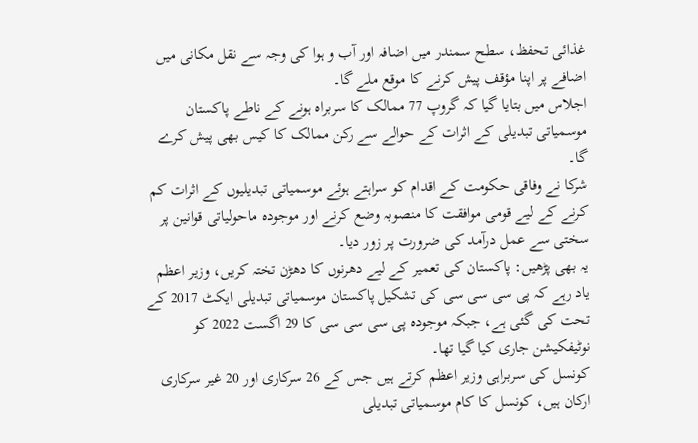غذائی تحفظ، سطح سمندر میں اضافہ اور آب و ہوا کی وجہ سے نقل مکانی میں اضافے پر اپنا مؤقف پیش کرنے کا موقع ملے گا۔
اجلاس میں بتایا گیا کہ گروپ 77 ممالک کا سربراہ ہونے کے ناطے پاکستان موسمیاتی تبدیلی کے اثرات کے حوالے سے رکن ممالک کا کیس بھی پیش کرے گا۔
شرکا نے وفاقی حکومت کے اقدام کو سراہتے ہوئے موسمیاتی تبدیلیوں کے اثرات کم کرنے کے لیے قومی موافقت کا منصوبہ وضع کرنے اور موجودہ ماحولیاتی قوانین پر سختی سے عمل درآمد کی ضرورت پر زور دیا۔
یہ بھی پڑھیں: پاکستان کی تعمیر کے لیے دھرنوں کا دھڑن تختہ کریں، وزیر اعظم
یاد رہے کہ پی سی سی سی کی تشکیل پاکستان موسمیاتی تبدیلی ایکٹ 2017 کے تحت کی گئی ہے، جبکہ موجودہ پی سی سی سی کا 29 اگست 2022 کو نوٹیفکیشن جاری کیا گیا تھا۔
کونسل کی سربراہی وزیر اعظم کرتے ہیں جس کے 26 سرکاری اور 20 غیر سرکاری ارکان ہیں، کونسل کا کام موسمیاتی تبدیلی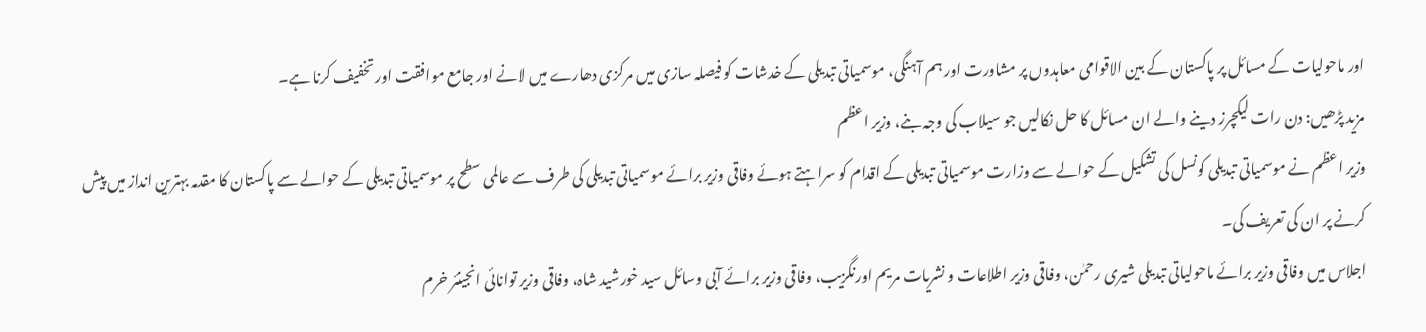اور ماحولیات کے مسائل پر پاکستان کے بین الاقوامی معاہدوں پر مشاورت اور ہم آہنگی، موسمیاتی تبدیلی کے خدشات کو فیصلہ سازی میں مرکزی دھارے میں لانے اور جامع موافقت اور تخفیف کرنا ہے۔
مزید پڑھیں: دن رات لیکچرز دینے والے ان مسائل کا حل نکالیں جو سیلاب کی وجہ بنے، وزیر اعظم
وزیر اعظم نے موسمیاتی تبدیلی کونسل کی تشکیل کے حوالے سے وزارت موسمیاتی تبدیلی کے اقدام کو سراہتے ہوئے وفاقی وزیر برائے موسمیاتی تبدیلی کی طرف سے عالمی سطح پر موسمیاتی تبدیلی کے حوالے سے پاکستان کا مقدمہ بہترین انداز میں پیش کرنے پر ان کی تعریف کی۔
اجلاس میں وفاقی وزیر برائے ماحولیاتی تبدیلی شیری رحمٰن، وفاقی وزیر اطلاعات و نشریات مریم اورنگزیب، وفاقی وزیر برائے آبی وسائل سید خورشید شاہ، وفاقی وزیر توانائی انجینئر خرم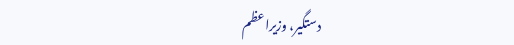دستگیر، وزیراعظم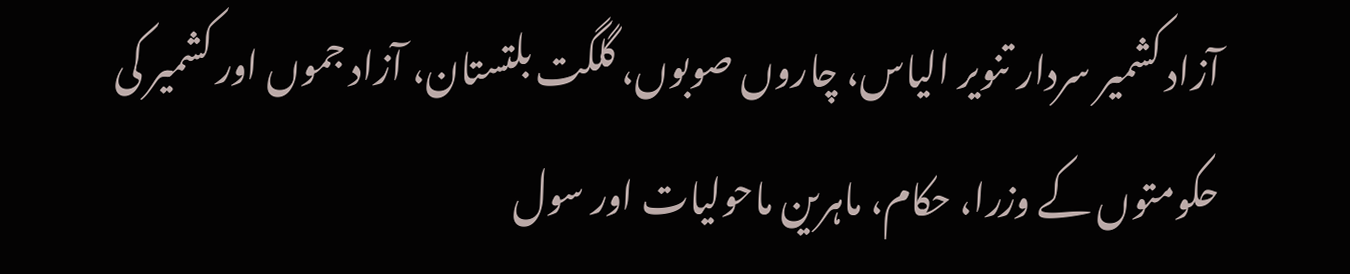آزاد کشمیر سردار تنویر الیاس، چاروں صوبوں، گلگت بلتستان، آزاد جموں اور کشمیر کی حکومتوں کے وزرا، حکام، ماہرین ماحولیات اور سول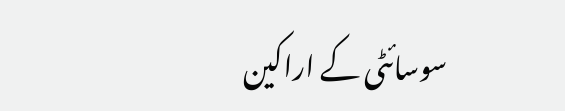سوسائٹی کے اراکین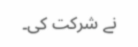نے شرکت کی۔